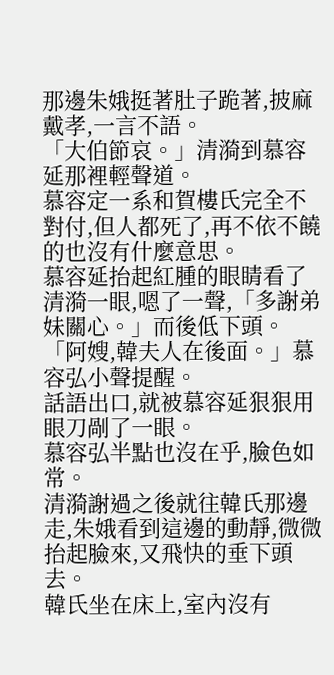那邊朱娥挺著肚子跪著,披麻戴孝,一言不語。
「大伯節哀。」清漪到慕容延那裡輕聲道。
慕容定一系和賀樓氏完全不對付,但人都死了,再不依不饒的也沒有什麼意思。
慕容延抬起紅腫的眼睛看了清漪一眼,嗯了一聲,「多謝弟妹關心。」而後低下頭。
「阿嫂,韓夫人在後面。」慕容弘小聲提醒。
話語出口,就被慕容延狠狠用眼刀剮了一眼。
慕容弘半點也沒在乎,臉色如常。
清漪謝過之後就往韓氏那邊走,朱娥看到這邊的動靜,微微抬起臉來,又飛快的垂下頭去。
韓氏坐在床上,室內沒有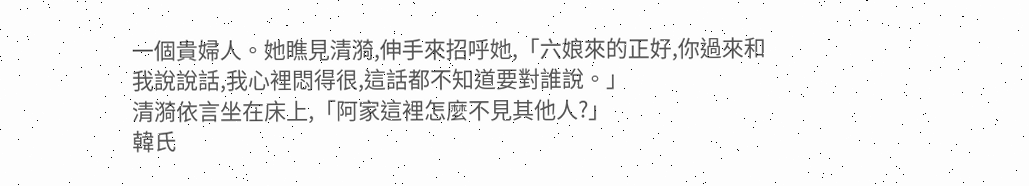一個貴婦人。她瞧見清漪,伸手來招呼她,「六娘來的正好,你過來和我說說話,我心裡悶得很,這話都不知道要對誰說。」
清漪依言坐在床上,「阿家這裡怎麼不見其他人?」
韓氏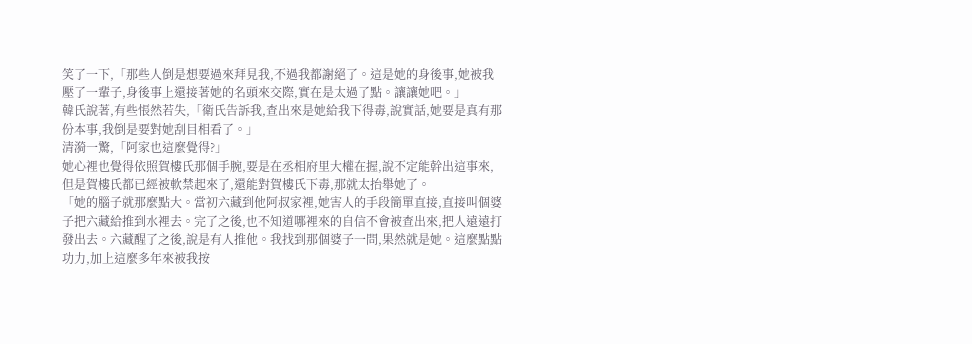笑了一下,「那些人倒是想要過來拜見我,不過我都謝絕了。這是她的身後事,她被我壓了一輩子,身後事上還接著她的名頭來交際,實在是太過了點。讓讓她吧。」
韓氏說著,有些悵然若失,「衛氏告訴我,查出來是她給我下得毒,說實話,她要是真有那份本事,我倒是要對她刮目相看了。」
清漪一驚,「阿家也這麼覺得?」
她心裡也覺得依照賀樓氏那個手腕,要是在丞相府里大權在握,說不定能幹出這事來,但是賀樓氏都已經被軟禁起來了,還能對賀樓氏下毒,那就太抬舉她了。
「她的腦子就那麼點大。當初六藏到他阿叔家裡,她害人的手段簡單直接,直接叫個婆子把六藏給推到水裡去。完了之後,也不知道哪裡來的自信不會被查出來,把人遠遠打發出去。六藏醒了之後,說是有人推他。我找到那個婆子一問,果然就是她。這麼點點功力,加上這麼多年來被我按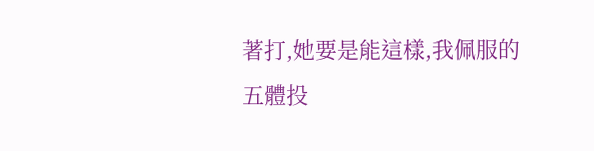著打,她要是能這樣,我佩服的五體投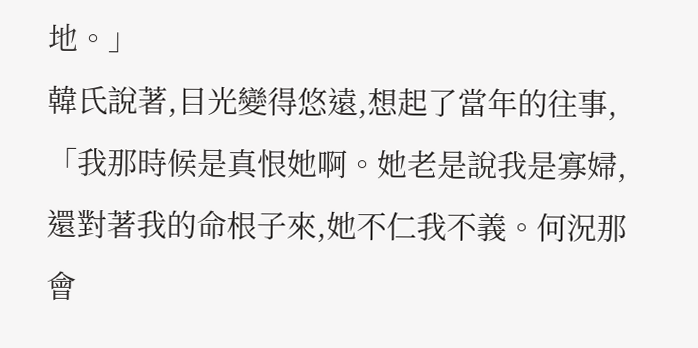地。」
韓氏說著,目光變得悠遠,想起了當年的往事,「我那時候是真恨她啊。她老是說我是寡婦,還對著我的命根子來,她不仁我不義。何況那會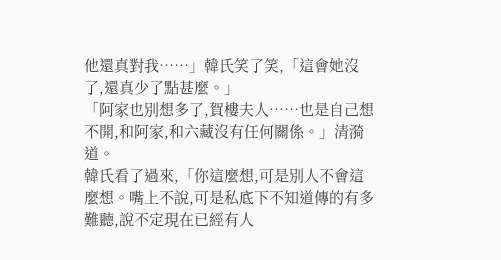他還真對我……」韓氏笑了笑,「這會她沒了,還真少了點甚麼。」
「阿家也別想多了,賀樓夫人……也是自己想不開,和阿家,和六藏沒有任何關係。」清漪道。
韓氏看了過來,「你這麼想,可是別人不會這麼想。嘴上不說,可是私底下不知道傳的有多難聽,說不定現在已經有人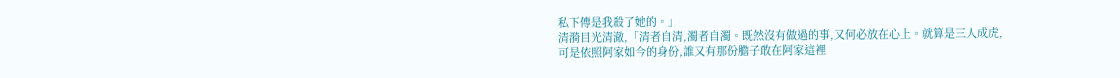私下傳是我殺了她的。」
清漪目光清澈,「清者自清,濁者自濁。既然沒有做過的事,又何必放在心上。就算是三人成虎,可是依照阿家如今的身份,誰又有那份膽子敢在阿家這裡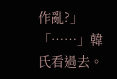作亂?」
「……」韓氏看過去。